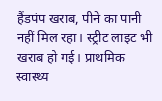हैंडपंप खराब, पीने का पानी नहीं मिल रहा। स्ट्रीट लाइट भी खराब हो गई। प्राथमिक स्वास्थ्य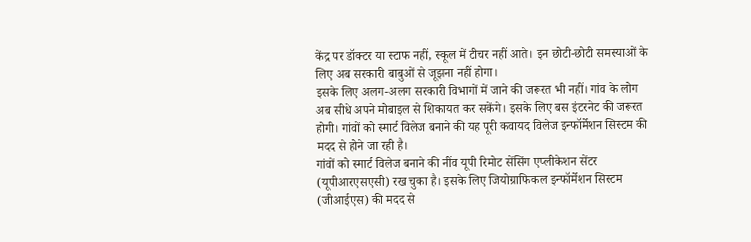केंद्र पर डॉक्टर या स्टाफ नहीं, स्कूल में टीचर नहीं आते। इन छोटी-छोटी समस्याओं के लिए अब सरकारी बाबुओं से जूझना नहीं होगा।
इसके लिए अलग-अलग सरकारी विभागों में जाने की जरूरत भी नहीं। गांव के लोग अब सीधे अपने मोबाइल से शिकायत कर सकेंगे। इसके लिए बस इंटरनेट की जरूरत होगी। गांवों को स्मार्ट विलेज बनाने की यह पूरी कवायद विलेज इन्फॉर्मेशन सिस्टम की मदद से होने जा रही है।
गांवों को स्मार्ट विलेज बनाने की नींव यूपी रिमोट सेंसिंग एप्लीकेशन सेंटर (यूपीआरएसएसी) रख चुका है। इसके लिए जियोग्राफिकल इन्फॉर्मेशन सिस्टम (जीआईएस) की मदद से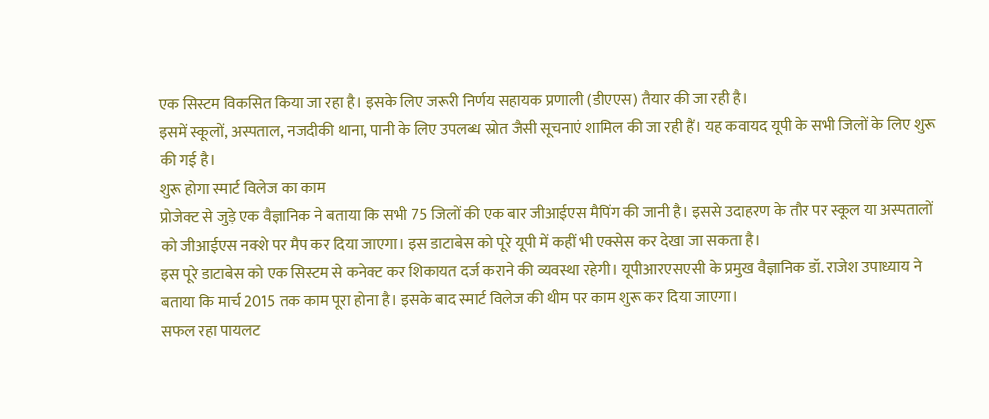एक सिस्टम विकसित किया जा रहा है। इसके लिए जरूरी निर्णय सहायक प्रणाली (डीएएस) तैयार की जा रही है।
इसमें स्कूलों, अस्पताल, नजदीकी थाना, पानी के लिए उपलब्ध स्रोत जैसी सूचनाएं शामिल की जा रही हैं। यह कवायद यूपी के सभी जिलों के लिए शुरू की गई है।
शुरू होगा स्मार्ट विलेज का काम
प्रोजेक्ट से जुड़े एक वैज्ञानिक ने बताया कि सभी 75 जिलों की एक बार जीआईएस मैपिंग की जानी है। इससे उदाहरण के तौर पर स्कूल या अस्पतालों को जीआईएस नक्शे पर मैप कर दिया जाएगा। इस डाटाबेस को पूरे यूपी में कहीं भी एक्सेस कर देखा जा सकता है।
इस पूरे डाटाबेस को एक सिस्टम से कनेक्ट कर शिकायत दर्ज कराने की व्यवस्था रहेगी। यूपीआरएसएसी के प्रमुख वैज्ञानिक डॉ. राजेश उपाध्याय ने बताया कि मार्च 2015 तक काम पूरा होना है। इसके बाद स्मार्ट विलेज की थीम पर काम शुरू कर दिया जाएगा।
सफल रहा पायलट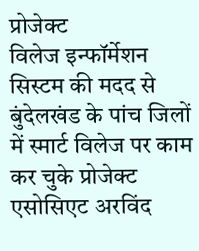प्रोजेक्ट
विलेज इन्फॉर्मेशन सिस्टम की मदद से बुंदेलखंड के पांच जिलों में स्मार्ट विलेज पर काम कर चुके प्रोजेक्ट एसोसिएट अरविंद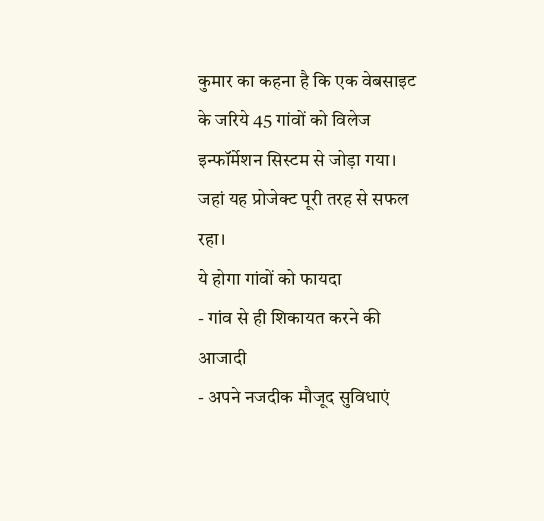कुमार का कहना है कि एक वेबसाइट के जरिये 45 गांवों को विलेज इन्फॉर्मेशन सिस्टम से जोड़ा गया। जहां यह प्रोजेक्ट पूरी तरह से सफल रहा।
ये होगा गांवों को फायदा
- गांव से ही शिकायत करने की आजादी
- अपने नजदीक मौजूद सुविधाएं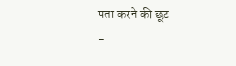पता करने की छूट
-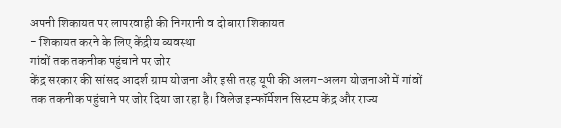अपनी शिकायत पर लापरवाही की निगरानी व दोबारा शिकायत
- शिकायत करने के लिए केंद्रीय व्यवस्था
गांवों तक तकनीक पहुंचाने पर जोर
केंद्र सरकार की सांसद आदर्श ग्राम योजना और इसी तरह यूपी की अलग-अलग योजनाओं में गांवों तक तकनीक पहुंचाने पर जोर दिया जा रहा है। विलेज इन्फॉर्मेशन सिस्टम केंद्र और राज्य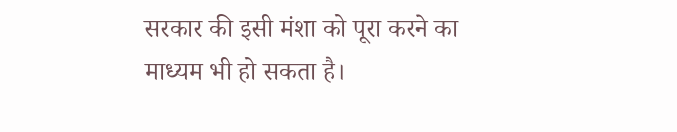सरकार की इसी मंशा को पूरा करने का माध्यम भी हो सकता है।